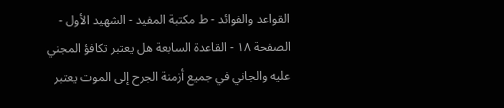القواعد والفوائد - ط مکتبة المفید - الشهيد الأول - الصفحة ١٨ - القاعدة السابعة هل يعتبر تكافؤ المجني عليه والجاني في جميع أزمنة الجرح إلى الموت يعتبر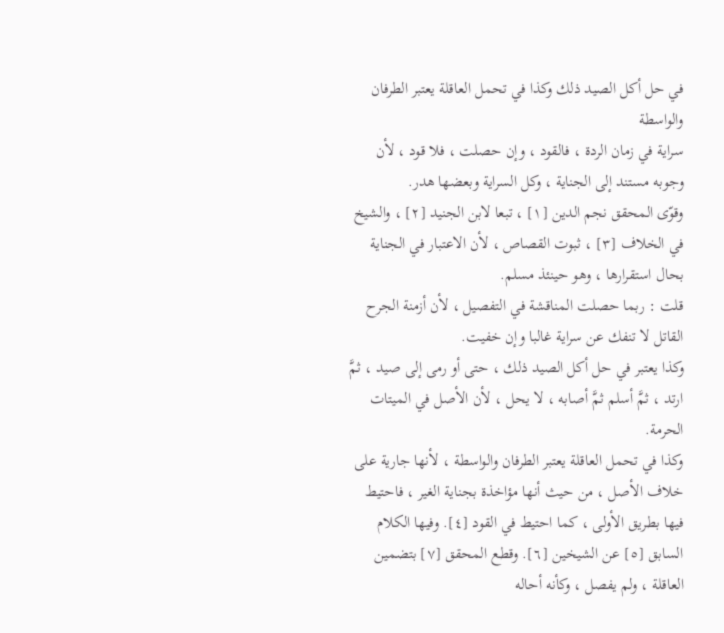في حل أكل الصيد ذلك وكذا في تحمل العاقلة يعتبر الطرفان والواسطة
سراية في زمان الردة ، فالقود ، وإن حصلت ، فلا قود ، لأن وجوبه مستند إلى الجناية ، وكل السراية وبعضها هدر.
وقوّى المحقق نجم الدين [١] ، تبعا لابن الجنيد [٢] ، والشيخ في الخلاف [٣] ، ثبوت القصاص ، لأن الاعتبار في الجناية بحال استقرارها ، وهو حينئذ مسلم.
قلت : ربما حصلت المناقشة في التفصيل ، لأن أزمنة الجرح القاتل لا تنفك عن سراية غالبا وإن خفيت.
وكذا يعتبر في حل أكل الصيد ذلك ، حتى أو رمى إلى صيد ، ثمَّ ارتد ، ثمَّ أسلم ثمَّ أصابه ، لا يحل ، لأن الأصل في الميتات الحرمة.
وكذا في تحمل العاقلة يعتبر الطرفان والواسطة ، لأنها جارية على خلاف الأصل ، من حيث أنها مؤاخذة بجناية الغير ، فاحتيط فيها بطريق الأولى ، كما احتيط في القود [٤]. وفيها الكلام السابق [٥] عن الشيخين [٦]. وقطع المحقق [٧] بتضمين العاقلة ، ولم يفصل ، وكأنه أحاله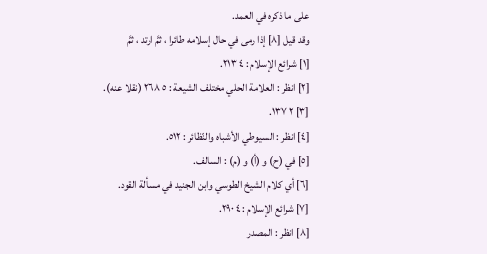على ما ذكره في العمد.
وقد قيل [٨] إذا رمى في حال إسلامه طائرا ، ثمَّ ارتد ، ثمَّ
[١] شرائع الإسلام : ٤ ٢١٣.
[٢] انظر : العلامة الحلي مختلف الشيعة : ٥ ٢٦٨ (نقلا عنه).
[٣] ٢ ١٣٧.
[٤] انظر : السيوطي الأشباه والنّظائر : ٥١٢.
[٥] في (ح) و (أ) و (م) : السالف.
[٦] أي كلام الشيخ الطوسي وابن الجنيد في مسألة القود.
[٧] شرائع الإسلام : ٤ ٢٩٠.
[٨] انظر : المصدر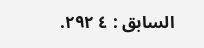السابق : ٤ ٢٩٢.